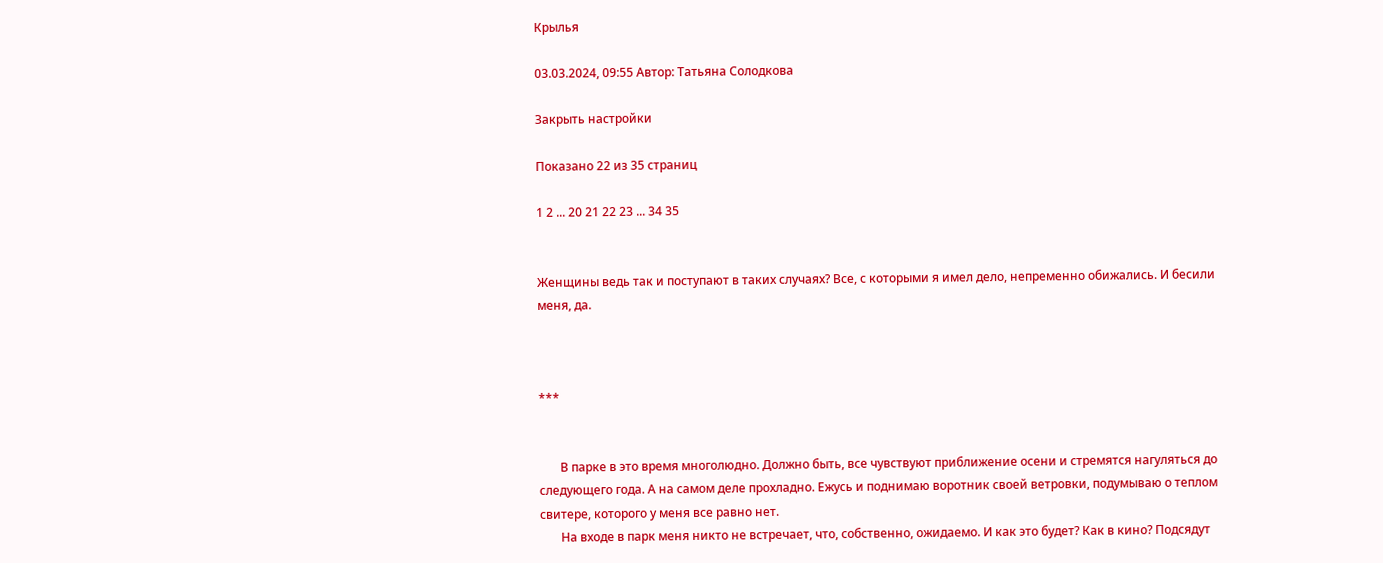Крылья

03.03.2024, 09:55 Автор: Татьяна Солодкова

Закрыть настройки

Показано 22 из 35 страниц

1 2 ... 20 21 22 23 ... 34 35


Женщины ведь так и поступают в таких случаях? Все, с которыми я имел дело, непременно обижались. И бесили меня, да.



***


       В парке в это время многолюдно. Должно быть, все чувствуют приближение осени и стремятся нагуляться до следующего года. А на самом деле прохладно. Ежусь и поднимаю воротник своей ветровки, подумываю о теплом свитере, которого у меня все равно нет.
       На входе в парк меня никто не встречает, что, собственно, ожидаемо. И как это будет? Как в кино? Подсядут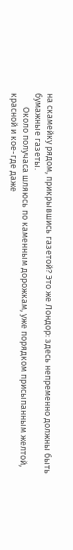на скамейку рядом, прикрывшись газетой? Это же Лондор: здесь непременно должны быть бумажные газеты.
       Около получаса шляюсь по каменным дорожкам, уже порядком присыпанным желтой, красной и кое-где даже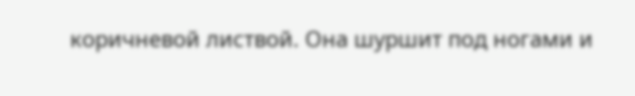коричневой листвой. Она шуршит под ногами и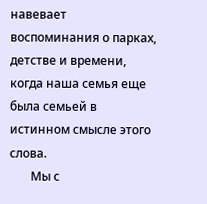навевает воспоминания о парках, детстве и времени, когда наша семья еще была семьей в истинном смысле этого слова.
       Мы с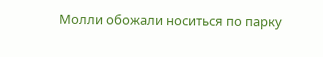Молли обожали носиться по парку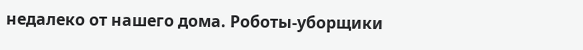недалеко от нашего дома. Роботы-уборщики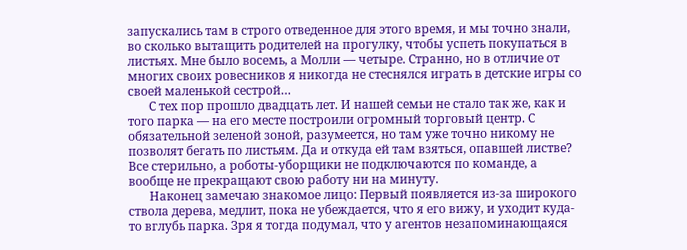запускались там в строго отведенное для этого время, и мы точно знали, во сколько вытащить родителей на прогулку, чтобы успеть покупаться в листьях. Мне было восемь, а Молли — четыре. Странно, но в отличие от многих своих ровесников я никогда не стеснялся играть в детские игры со своей маленькой сестрой…
       С тех пор прошло двадцать лет. И нашей семьи не стало так же, как и того парка — на его месте построили огромный торговый центр. С обязательной зеленой зоной, разумеется, но там уже точно никому не позволят бегать по листьям. Да и откуда ей там взяться, опавшей листве? Все стерильно, а роботы-уборщики не подключаются по команде, а вообще не прекращают свою работу ни на минуту.
       Наконец замечаю знакомое лицо: Первый появляется из-за широкого ствола дерева, медлит, пока не убеждается, что я его вижу, и уходит куда-то вглубь парка. Зря я тогда подумал, что у агентов незапоминающаяся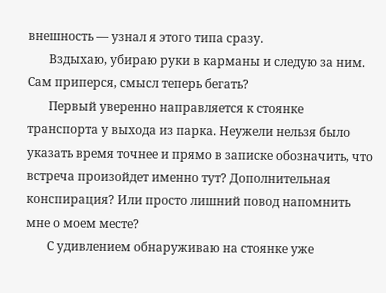внешность — узнал я этого типа сразу.
       Вздыхаю, убираю руки в карманы и следую за ним. Сам приперся, смысл теперь бегать?
       Первый уверенно направляется к стоянке транспорта у выхода из парка. Неужели нельзя было указать время точнее и прямо в записке обозначить, что встреча произойдет именно тут? Дополнительная конспирация? Или просто лишний повод напомнить мне о моем месте?
       С удивлением обнаруживаю на стоянке уже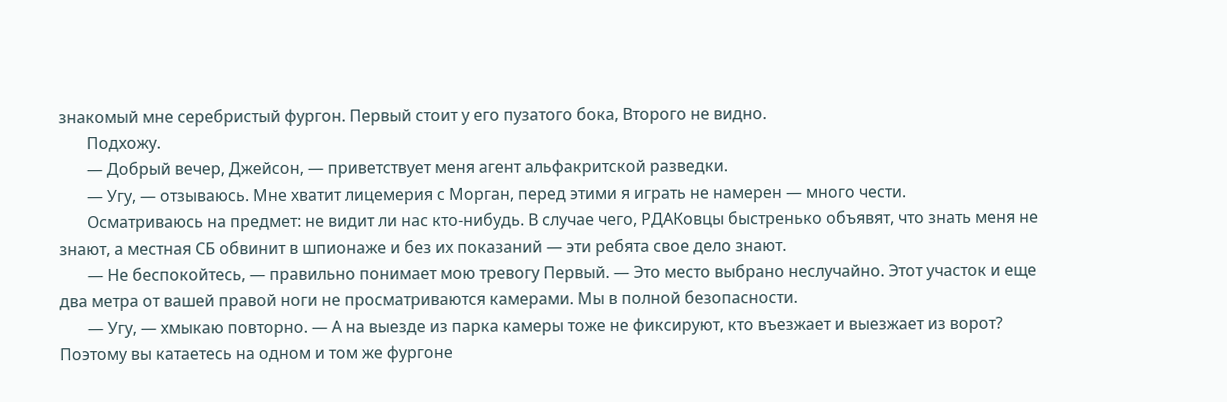знакомый мне серебристый фургон. Первый стоит у его пузатого бока, Второго не видно.
       Подхожу.
       — Добрый вечер, Джейсон, — приветствует меня агент альфакритской разведки.
       — Угу, — отзываюсь. Мне хватит лицемерия с Морган, перед этими я играть не намерен — много чести.
       Осматриваюсь на предмет: не видит ли нас кто-нибудь. В случае чего, РДАКовцы быстренько объявят, что знать меня не знают, а местная СБ обвинит в шпионаже и без их показаний — эти ребята свое дело знают.
       — Не беспокойтесь, — правильно понимает мою тревогу Первый. — Это место выбрано неслучайно. Этот участок и еще два метра от вашей правой ноги не просматриваются камерами. Мы в полной безопасности.
       — Угу, — хмыкаю повторно. — А на выезде из парка камеры тоже не фиксируют, кто въезжает и выезжает из ворот? Поэтому вы катаетесь на одном и том же фургоне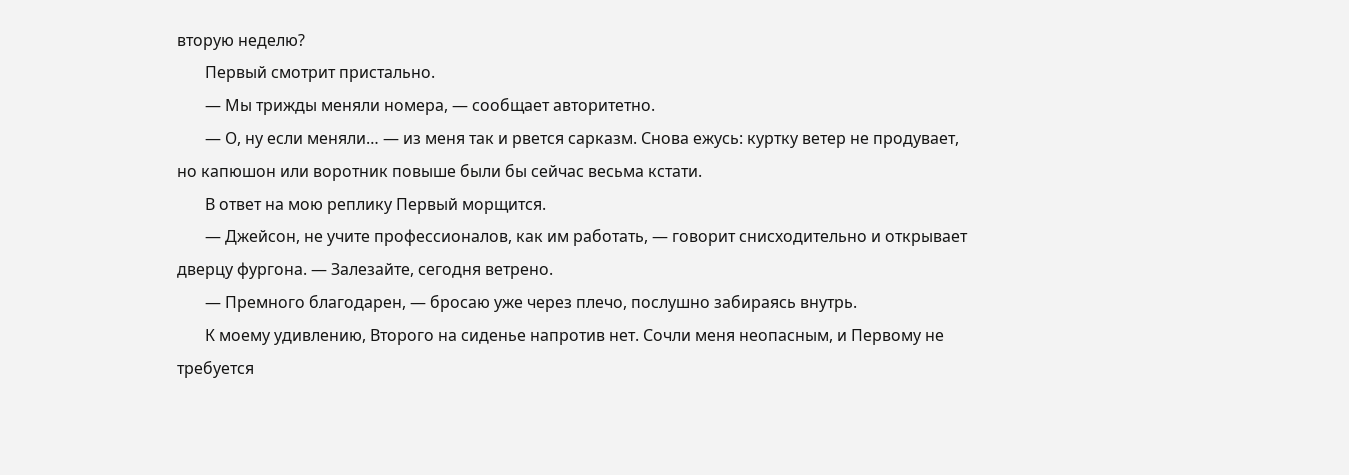вторую неделю?
       Первый смотрит пристально.
       — Мы трижды меняли номера, — сообщает авторитетно.
       — О, ну если меняли… — из меня так и рвется сарказм. Снова ежусь: куртку ветер не продувает, но капюшон или воротник повыше были бы сейчас весьма кстати.
       В ответ на мою реплику Первый морщится.
       — Джейсон, не учите профессионалов, как им работать, — говорит снисходительно и открывает дверцу фургона. — Залезайте, сегодня ветрено.
       — Премного благодарен, — бросаю уже через плечо, послушно забираясь внутрь.
       К моему удивлению, Второго на сиденье напротив нет. Сочли меня неопасным, и Первому не требуется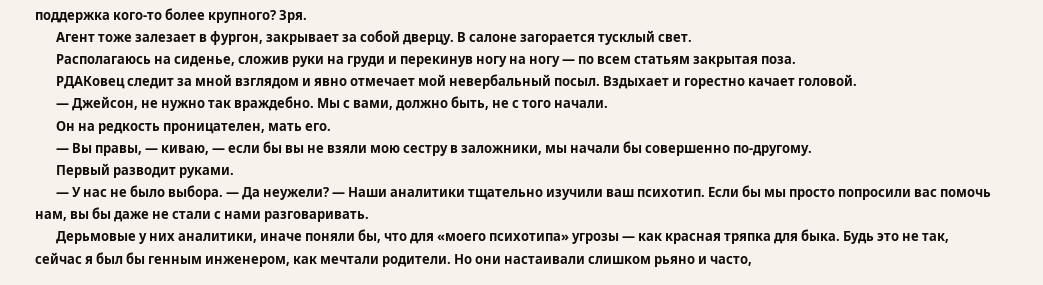поддержка кого-то более крупного? Зря.
       Агент тоже залезает в фургон, закрывает за собой дверцу. В салоне загорается тусклый свет.
       Располагаюсь на сиденье, сложив руки на груди и перекинув ногу на ногу — по всем статьям закрытая поза.
       РДАКовец следит за мной взглядом и явно отмечает мой невербальный посыл. Вздыхает и горестно качает головой.
       — Джейсон, не нужно так враждебно. Мы с вами, должно быть, не с того начали.
       Он на редкость проницателен, мать его.
       — Вы правы, — киваю, — если бы вы не взяли мою сестру в заложники, мы начали бы совершенно по-другому.
       Первый разводит руками.
       — У нас не было выбора. — Да неужели? — Наши аналитики тщательно изучили ваш психотип. Если бы мы просто попросили вас помочь нам, вы бы даже не стали с нами разговаривать.
       Дерьмовые у них аналитики, иначе поняли бы, что для «моего психотипа» угрозы — как красная тряпка для быка. Будь это не так, сейчас я был бы генным инженером, как мечтали родители. Но они настаивали слишком рьяно и часто,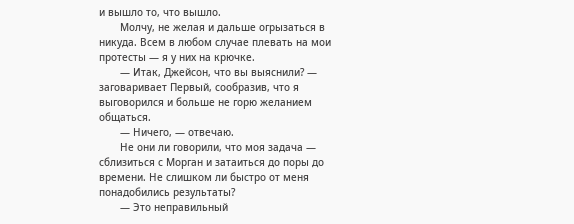и вышло то, что вышло.
       Молчу, не желая и дальше огрызаться в никуда. Всем в любом случае плевать на мои протесты — я у них на крючке.
       — Итак, Джейсон, что вы выяснили? — заговаривает Первый, сообразив, что я выговорился и больше не горю желанием общаться.
       — Ничего, — отвечаю.
       Не они ли говорили, что моя задача — сблизиться с Морган и затаиться до поры до времени. Не слишком ли быстро от меня понадобились результаты?
       — Это неправильный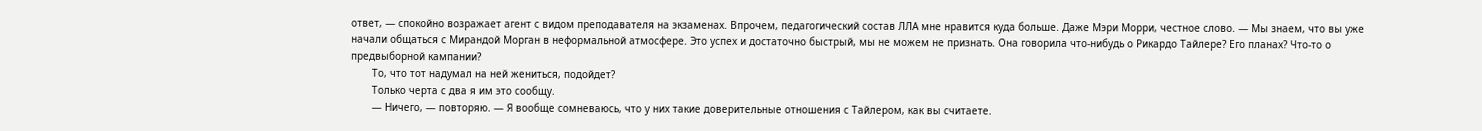ответ, — спокойно возражает агент с видом преподавателя на экзаменах. Впрочем, педагогический состав ЛЛА мне нравится куда больше. Даже Мэри Морри, честное слово. — Мы знаем, что вы уже начали общаться с Мирандой Морган в неформальной атмосфере. Это успех и достаточно быстрый, мы не можем не признать. Она говорила что-нибудь о Рикардо Тайлере? Его планах? Что-то о предвыборной кампании?
       То, что тот надумал на ней жениться, подойдет?
       Только черта с два я им это сообщу.
       — Ничего, — повторяю. — Я вообще сомневаюсь, что у них такие доверительные отношения с Тайлером, как вы считаете.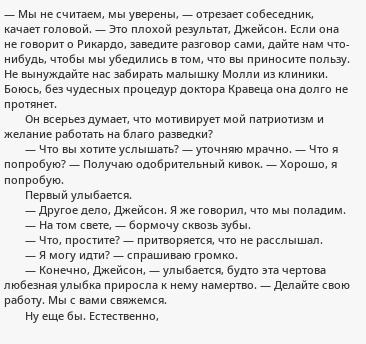— Мы не считаем, мы уверены, — отрезает собеседник, качает головой. — Это плохой результат, Джейсон. Если она не говорит о Рикардо, заведите разговор сами, дайте нам что-нибудь, чтобы мы убедились в том, что вы приносите пользу. Не вынуждайте нас забирать малышку Молли из клиники. Боюсь, без чудесных процедур доктора Кравеца она долго не протянет.
       Он всерьез думает, что мотивирует мой патриотизм и желание работать на благо разведки?
       — Что вы хотите услышать? — уточняю мрачно. — Что я попробую? — Получаю одобрительный кивок. — Хорошо, я попробую.
       Первый улыбается.
       — Другое дело, Джейсон. Я же говорил, что мы поладим.
       — На том свете, — бормочу сквозь зубы.
       — Что, простите? — притворяется, что не расслышал.
       — Я могу идти? — спрашиваю громко.
       — Конечно, Джейсон, — улыбается, будто эта чертова любезная улыбка приросла к нему намертво. — Делайте свою работу. Мы с вами свяжемся.
       Ну еще бы. Естественно,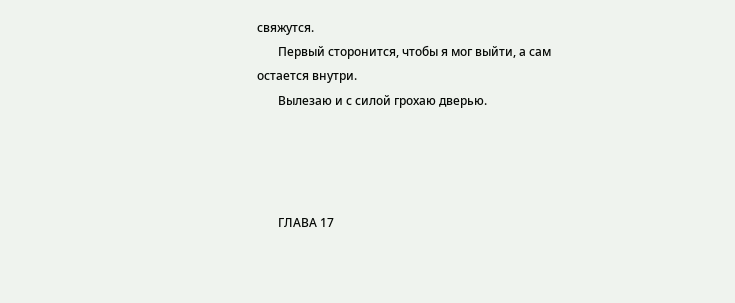свяжутся.
       Первый сторонится, чтобы я мог выйти, а сам остается внутри.
       Вылезаю и с силой грохаю дверью.




       ГЛАВА 17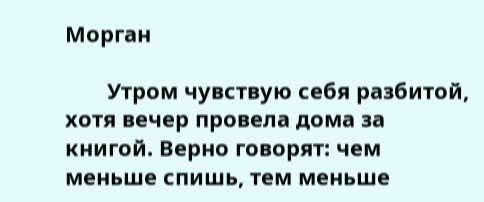Морган

       Утром чувствую себя разбитой, хотя вечер провела дома за книгой. Верно говорят: чем меньше спишь, тем меньше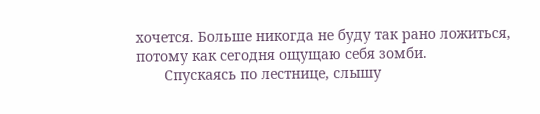хочется. Больше никогда не буду так рано ложиться, потому как сегодня ощущаю себя зомби.
       Спускаясь по лестнице, слышу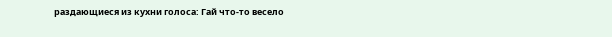раздающиеся из кухни голоса: Гай что-то весело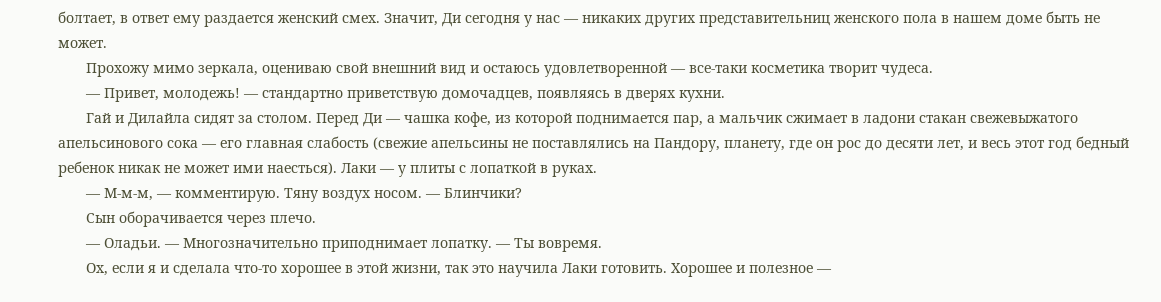болтает, в ответ ему раздается женский смех. Значит, Ди сегодня у нас — никаких других представительниц женского пола в нашем доме быть не может.
       Прохожу мимо зеркала, оцениваю свой внешний вид и остаюсь удовлетворенной — все-таки косметика творит чудеса.
       — Привет, молодежь! — стандартно приветствую домочадцев, появляясь в дверях кухни.
       Гай и Дилайла сидят за столом. Перед Ди — чашка кофе, из которой поднимается пар, а мальчик сжимает в ладони стакан свежевыжатого апельсинового сока — его главная слабость (свежие апельсины не поставлялись на Пандору, планету, где он рос до десяти лет, и весь этот год бедный ребенок никак не может ими наесться). Лаки — у плиты с лопаткой в руках.
       — М-м-м, — комментирую. Тяну воздух носом. — Блинчики?
       Сын оборачивается через плечо.
       — Оладьи. — Многозначительно приподнимает лопатку. — Ты вовремя.
       Ох, если я и сделала что-то хорошее в этой жизни, так это научила Лаки готовить. Хорошее и полезное —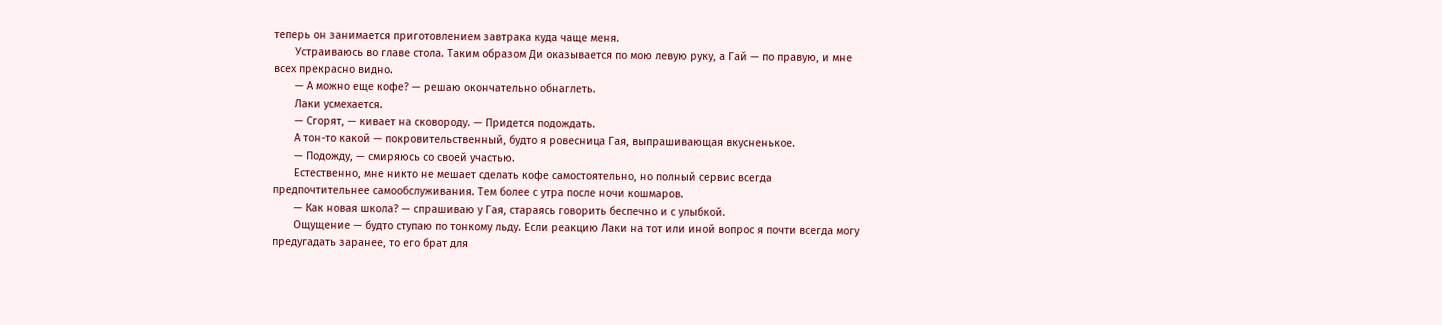теперь он занимается приготовлением завтрака куда чаще меня.
       Устраиваюсь во главе стола. Таким образом Ди оказывается по мою левую руку, а Гай — по правую, и мне всех прекрасно видно.
       — А можно еще кофе? — решаю окончательно обнаглеть.
       Лаки усмехается.
       — Сгорят, — кивает на сковороду. — Придется подождать.
       А тон-то какой — покровительственный, будто я ровесница Гая, выпрашивающая вкусненькое.
       — Подожду, — смиряюсь со своей участью.
       Естественно, мне никто не мешает сделать кофе самостоятельно, но полный сервис всегда предпочтительнее самообслуживания. Тем более с утра после ночи кошмаров.
       — Как новая школа? — спрашиваю у Гая, стараясь говорить беспечно и с улыбкой.
       Ощущение — будто ступаю по тонкому льду. Если реакцию Лаки на тот или иной вопрос я почти всегда могу предугадать заранее, то его брат для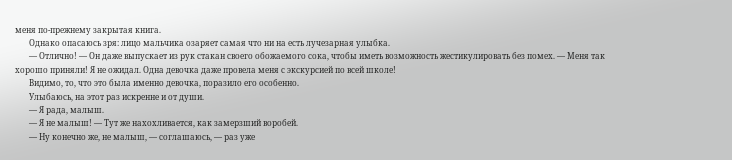меня по-прежнему закрытая книга.
       Однако опасаюсь зря: лицо мальчика озаряет самая что ни на есть лучезарная улыбка.
       — Отлично! — Он даже выпускает из рук стакан своего обожаемого сока, чтобы иметь возможность жестикулировать без помех. — Меня так хорошо приняли! Я не ожидал. Одна девочка даже провела меня с экскурсией по всей школе!
       Видимо, то, что это была именно девочка, поразило его особенно.
       Улыбаюсь, на этот раз искренне и от души.
       — Я рада, малыш.
       — Я не малыш! — Тут же нахохливается, как замерзший воробей.
       — Ну конечно же, не малыш, — соглашаюсь, — раз уже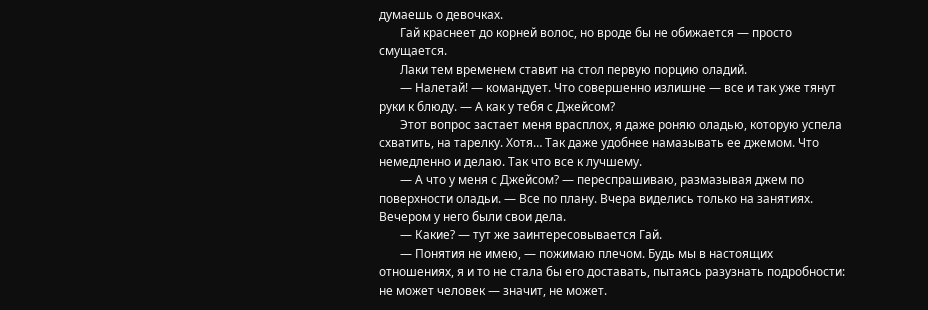думаешь о девочках.
       Гай краснеет до корней волос, но вроде бы не обижается — просто смущается.
       Лаки тем временем ставит на стол первую порцию оладий.
       — Налетай! — командует. Что совершенно излишне — все и так уже тянут руки к блюду. — А как у тебя с Джейсом?
       Этот вопрос застает меня врасплох, я даже роняю оладью, которую успела схватить, на тарелку. Хотя… Так даже удобнее намазывать ее джемом. Что немедленно и делаю. Так что все к лучшему.
       — А что у меня с Джейсом? — переспрашиваю, размазывая джем по поверхности оладьи. — Все по плану. Вчера виделись только на занятиях. Вечером у него были свои дела.
       — Какие? — тут же заинтересовывается Гай.
       — Понятия не имею, — пожимаю плечом. Будь мы в настоящих отношениях, я и то не стала бы его доставать, пытаясь разузнать подробности: не может человек — значит, не может.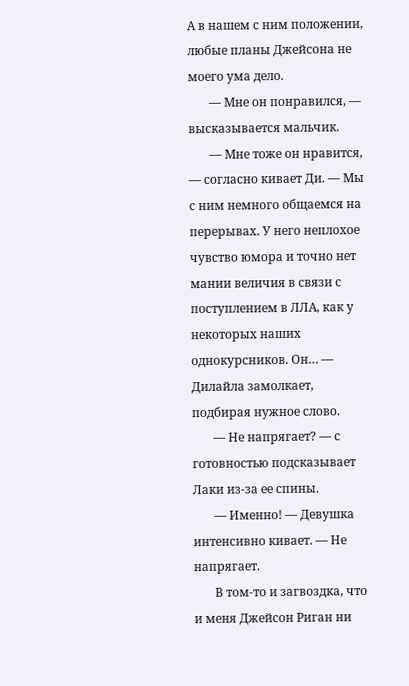А в нашем с ним положении, любые планы Джейсона не моего ума дело.
       — Мне он понравился, — высказывается мальчик.
       — Мне тоже он нравится, — согласно кивает Ди. — Мы с ним немного общаемся на перерывах. У него неплохое чувство юмора и точно нет мании величия в связи с поступлением в ЛЛА, как у некоторых наших однокурсников. Он… — Дилайла замолкает, подбирая нужное слово.
       — Не напрягает? — с готовностью подсказывает Лаки из-за ее спины.
       — Именно! — Девушка интенсивно кивает. — Не напрягает.
       В том-то и загвоздка, что и меня Джейсон Риган ни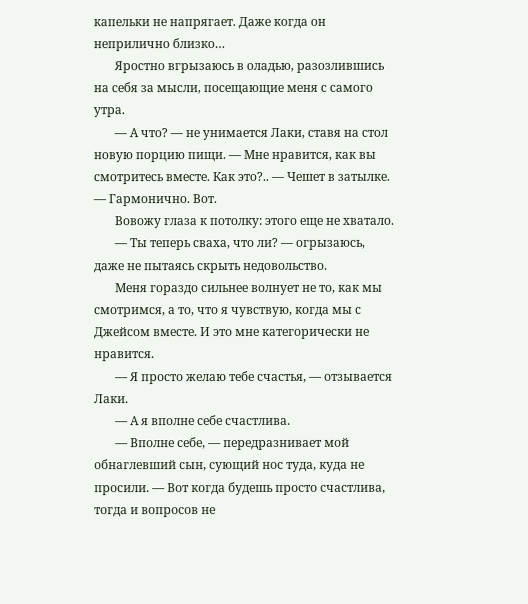капельки не напрягает. Даже когда он неприлично близко…
       Яростно вгрызаюсь в оладью, разозлившись на себя за мысли, посещающие меня с самого утра.
       — А что? — не унимается Лаки, ставя на стол новую порцию пищи. — Мне нравится, как вы смотритесь вместе. Как это?.. — Чешет в затылке. — Гармонично. Вот.
       Вовожу глаза к потолку: этого еще не хватало.
       — Ты теперь сваха, что ли? — огрызаюсь, даже не пытаясь скрыть недовольство.
       Меня гораздо сильнее волнует не то, как мы смотримся, а то, что я чувствую, когда мы с Джейсом вместе. И это мне категорически не нравится.
       — Я просто желаю тебе счастья, — отзывается Лаки.
       — А я вполне себе счастлива.
       — Вполне себе, — передразнивает мой обнаглевший сын, сующий нос туда, куда не просили. — Вот когда будешь просто счастлива, тогда и вопросов не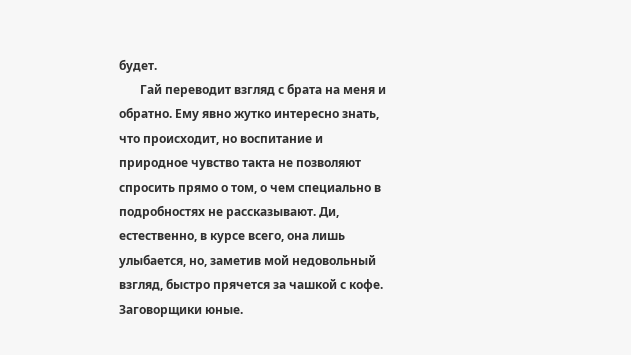будет.
       Гай переводит взгляд с брата на меня и обратно. Ему явно жутко интересно знать, что происходит, но воспитание и природное чувство такта не позволяют спросить прямо о том, о чем специально в подробностях не рассказывают. Ди, естественно, в курсе всего, она лишь улыбается, но, заметив мой недовольный взгляд, быстро прячется за чашкой с кофе. Заговорщики юные.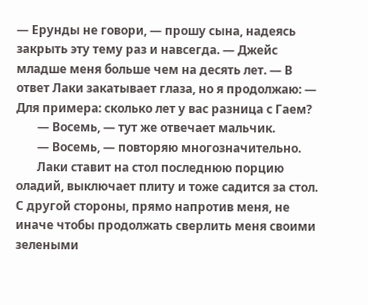— Ерунды не говори, — прошу сына, надеясь закрыть эту тему раз и навсегда. — Джейс младше меня больше чем на десять лет. — В ответ Лаки закатывает глаза, но я продолжаю: — Для примера: сколько лет у вас разница с Гаем?
       — Восемь, — тут же отвечает мальчик.
       — Восемь, — повторяю многозначительно.
       Лаки ставит на стол последнюю порцию оладий, выключает плиту и тоже садится за стол. С другой стороны, прямо напротив меня, не иначе чтобы продолжать сверлить меня своими зелеными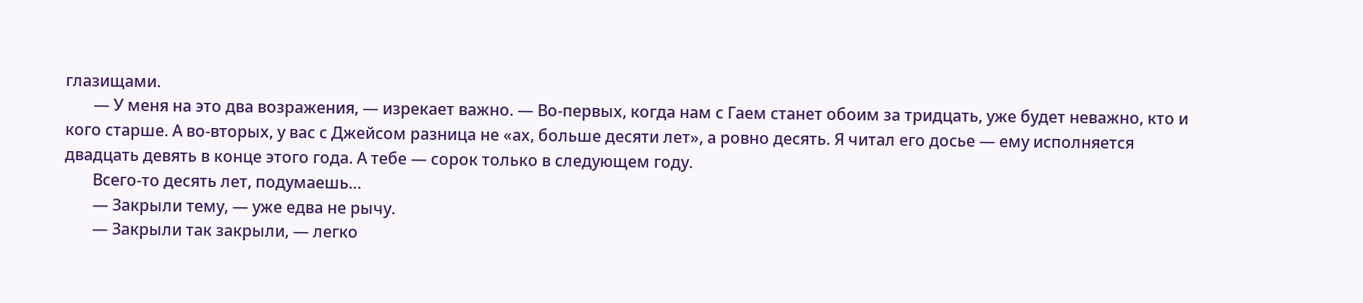глазищами.
       — У меня на это два возражения, — изрекает важно. — Во-первых, когда нам с Гаем станет обоим за тридцать, уже будет неважно, кто и кого старше. А во-вторых, у вас с Джейсом разница не «ах, больше десяти лет», а ровно десять. Я читал его досье — ему исполняется двадцать девять в конце этого года. А тебе — сорок только в следующем году.
       Всего-то десять лет, подумаешь…
       — Закрыли тему, — уже едва не рычу.
       — Закрыли так закрыли, — легко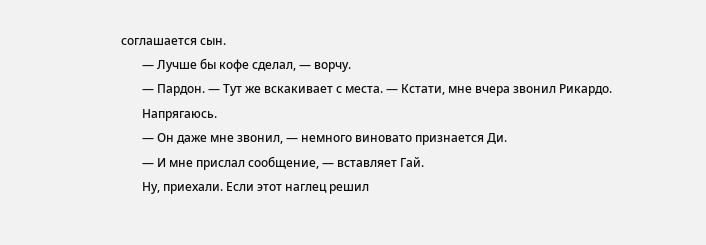соглашается сын.
       — Лучше бы кофе сделал, — ворчу.
       — Пардон. — Тут же вскакивает с места. — Кстати, мне вчера звонил Рикардо.
       Напрягаюсь.
       — Он даже мне звонил, — немного виновато признается Ди.
       — И мне прислал сообщение, — вставляет Гай.
       Ну, приехали. Если этот наглец решил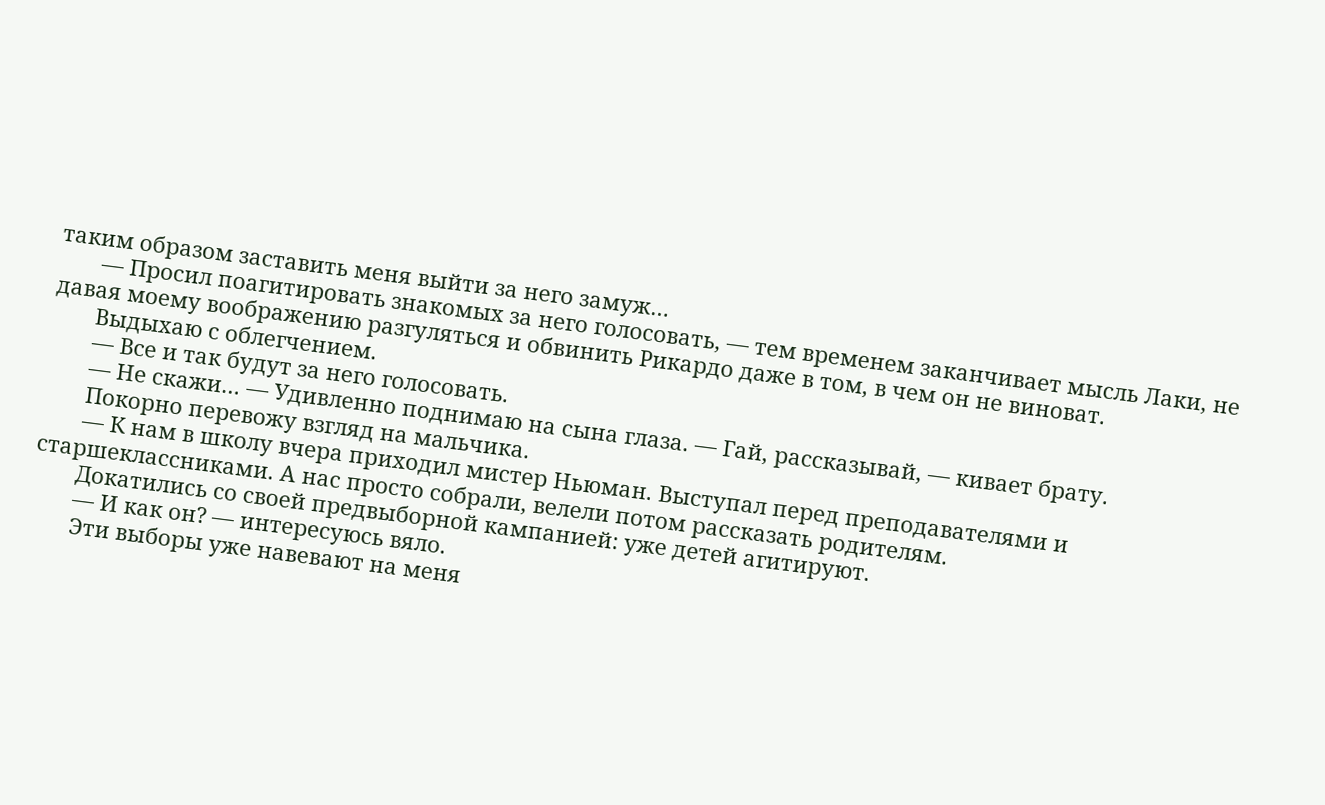таким образом заставить меня выйти за него замуж…
       — Просил поагитировать знакомых за него голосовать, — тем временем заканчивает мысль Лаки, не давая моему воображению разгуляться и обвинить Рикардо даже в том, в чем он не виноват.
       Выдыхаю с облегчением.
       — Все и так будут за него голосовать.
       — Не скажи… — Удивленно поднимаю на сына глаза. — Гай, рассказывай, — кивает брату.
       Покорно перевожу взгляд на мальчика.
       — К нам в школу вчера приходил мистер Ньюман. Выступал перед преподавателями и старшеклассниками. А нас просто собрали, велели потом рассказать родителям.
       Докатились со своей предвыборной кампанией: уже детей агитируют.
       — И как он? — интересуюсь вяло.
       Эти выборы уже навевают на меня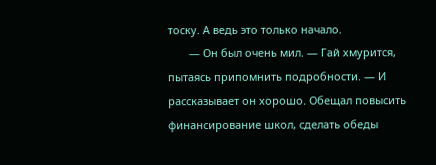тоску. А ведь это только начало.
       — Он был очень мил. — Гай хмурится, пытаясь припомнить подробности. — И рассказывает он хорошо. Обещал повысить финансирование школ, сделать обеды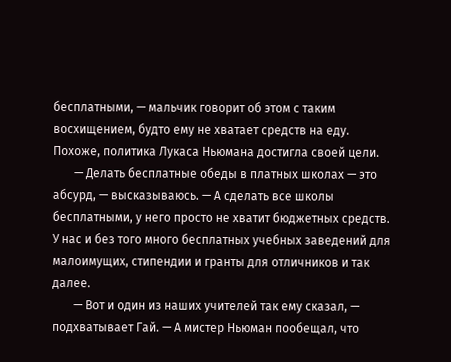бесплатными, — мальчик говорит об этом с таким восхищением, будто ему не хватает средств на еду. Похоже, политика Лукаса Ньюмана достигла своей цели.
       — Делать бесплатные обеды в платных школах — это абсурд, — высказываюсь. — А сделать все школы бесплатными, у него просто не хватит бюджетных средств. У нас и без того много бесплатных учебных заведений для малоимущих, стипендии и гранты для отличников и так далее.
       — Вот и один из наших учителей так ему сказал, — подхватывает Гай. — А мистер Ньюман пообещал, что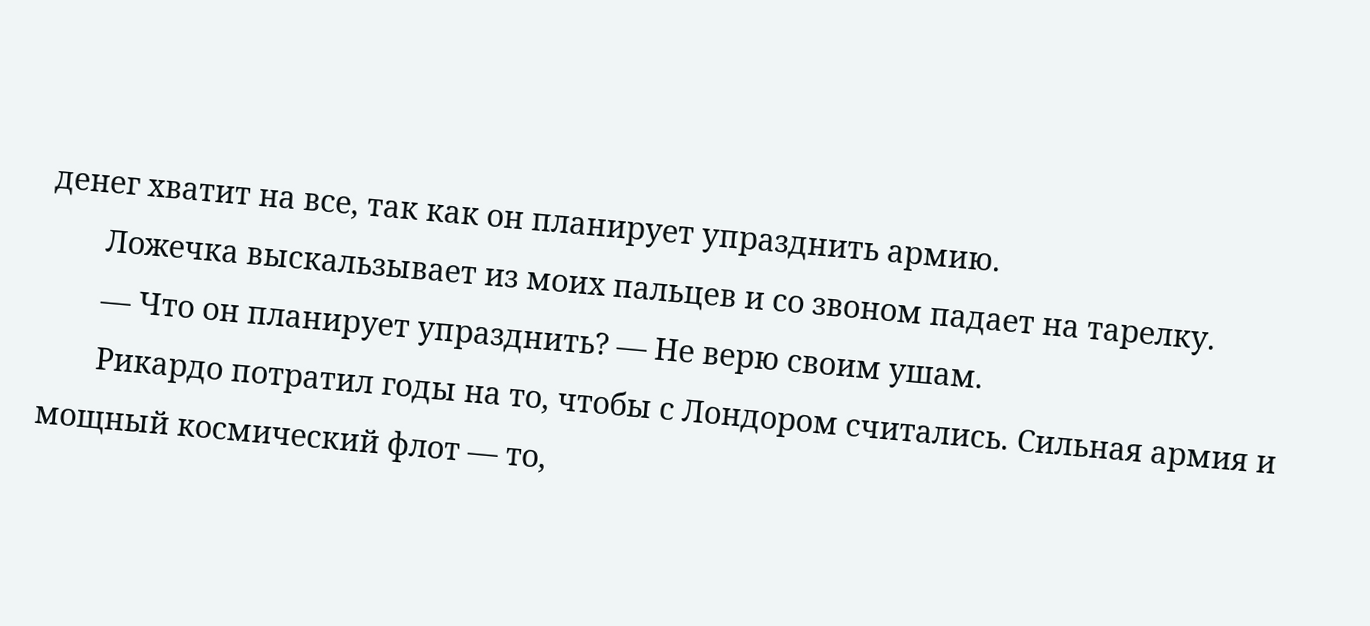денег хватит на все, так как он планирует упразднить армию.
       Ложечка выскальзывает из моих пальцев и со звоном падает на тарелку.
       — Что он планирует упразднить? — Не верю своим ушам.
       Рикардо потратил годы на то, чтобы с Лондором считались. Сильная армия и мощный космический флот — то,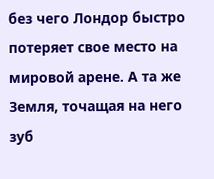без чего Лондор быстро потеряет свое место на мировой арене. А та же Земля, точащая на него зуб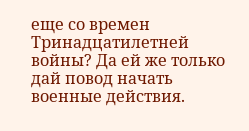еще со времен Тринадцатилетней войны? Да ей же только дай повод начать военные действия.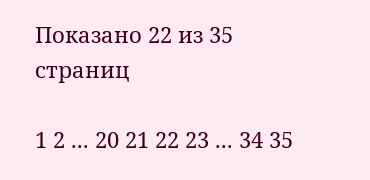Показано 22 из 35 страниц

1 2 ... 20 21 22 23 ... 34 35